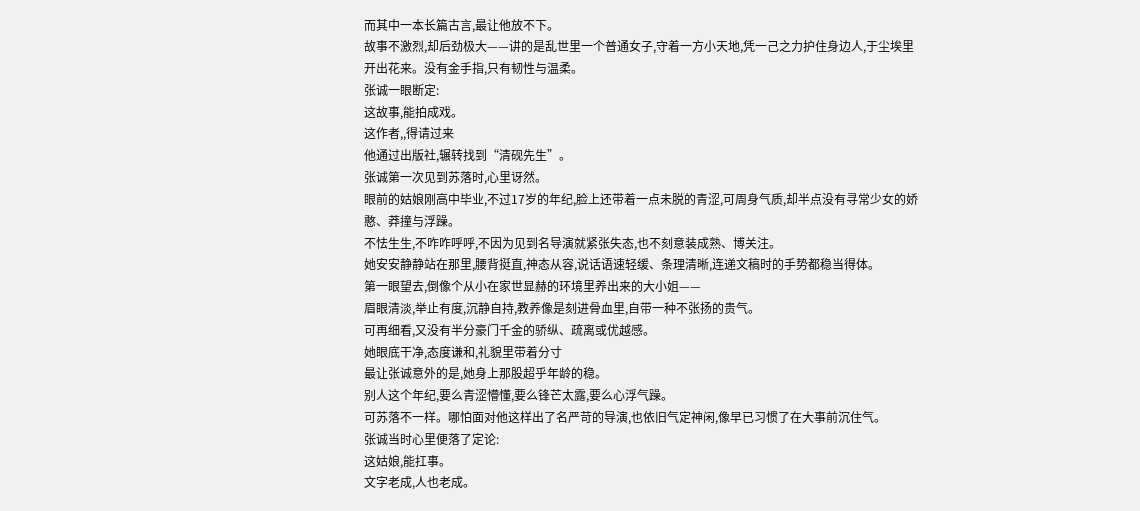而其中一本长篇古言,最让他放不下。
故事不激烈,却后劲极大——讲的是乱世里一个普通女子,守着一方小天地,凭一己之力护住身边人,于尘埃里开出花来。没有金手指,只有韧性与温柔。
张诚一眼断定:
这故事,能拍成戏。
这作者,,得请过来
他通过出版社,辗转找到“清砚先生”。
张诚第一次见到苏落时,心里讶然。
眼前的姑娘刚高中毕业,不过17岁的年纪,脸上还带着一点未脱的青涩,可周身气质,却半点没有寻常少女的娇憨、莽撞与浮躁。
不怯生生,不咋咋呼呼,不因为见到名导演就紧张失态,也不刻意装成熟、博关注。
她安安静静站在那里,腰背挺直,神态从容,说话语速轻缓、条理清晰,连递文稿时的手势都稳当得体。
第一眼望去,倒像个从小在家世显赫的环境里养出来的大小姐——
眉眼清淡,举止有度,沉静自持,教养像是刻进骨血里,自带一种不张扬的贵气。
可再细看,又没有半分豪门千金的骄纵、疏离或优越感。
她眼底干净,态度谦和,礼貌里带着分寸
最让张诚意外的是,她身上那股超乎年龄的稳。
别人这个年纪,要么青涩懵懂,要么锋芒太露,要么心浮气躁。
可苏落不一样。哪怕面对他这样出了名严苛的导演,也依旧气定神闲,像早已习惯了在大事前沉住气。
张诚当时心里便落了定论:
这姑娘,能扛事。
文字老成,人也老成。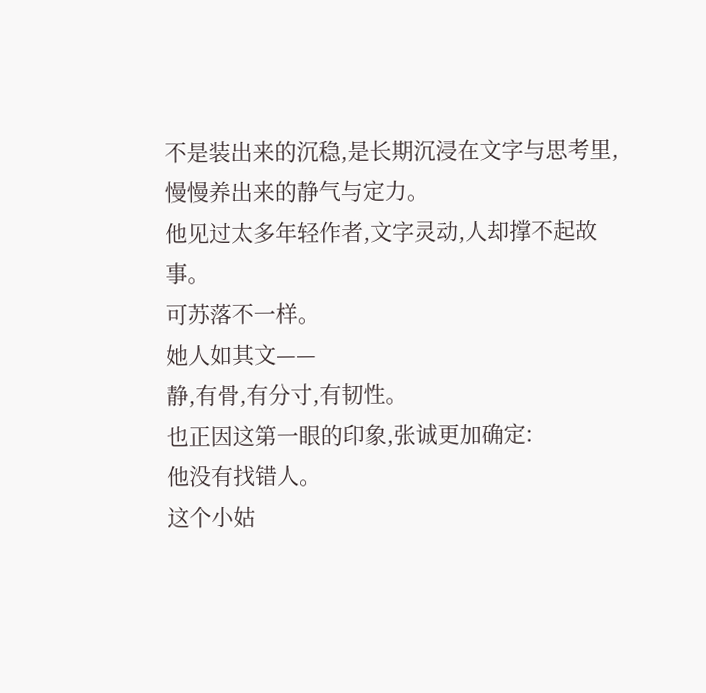不是装出来的沉稳,是长期沉浸在文字与思考里,慢慢养出来的静气与定力。
他见过太多年轻作者,文字灵动,人却撑不起故事。
可苏落不一样。
她人如其文——
静,有骨,有分寸,有韧性。
也正因这第一眼的印象,张诚更加确定:
他没有找错人。
这个小姑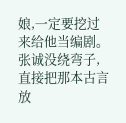娘,一定要挖过来给他当编剧。
张诚没绕弯子,直接把那本古言放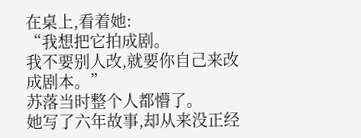在桌上,看着她:
“我想把它拍成剧。
我不要别人改,就要你自己来改成剧本。”
苏落当时整个人都懵了。
她写了六年故事,却从来没正经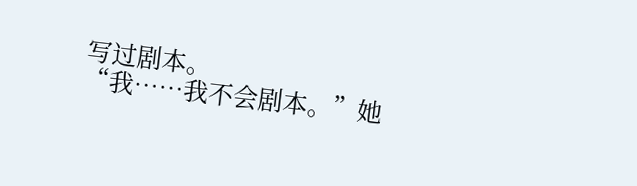写过剧本。
“我……我不会剧本。”她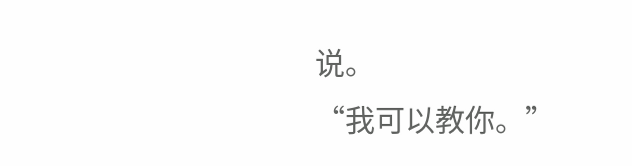说。
“我可以教你。”